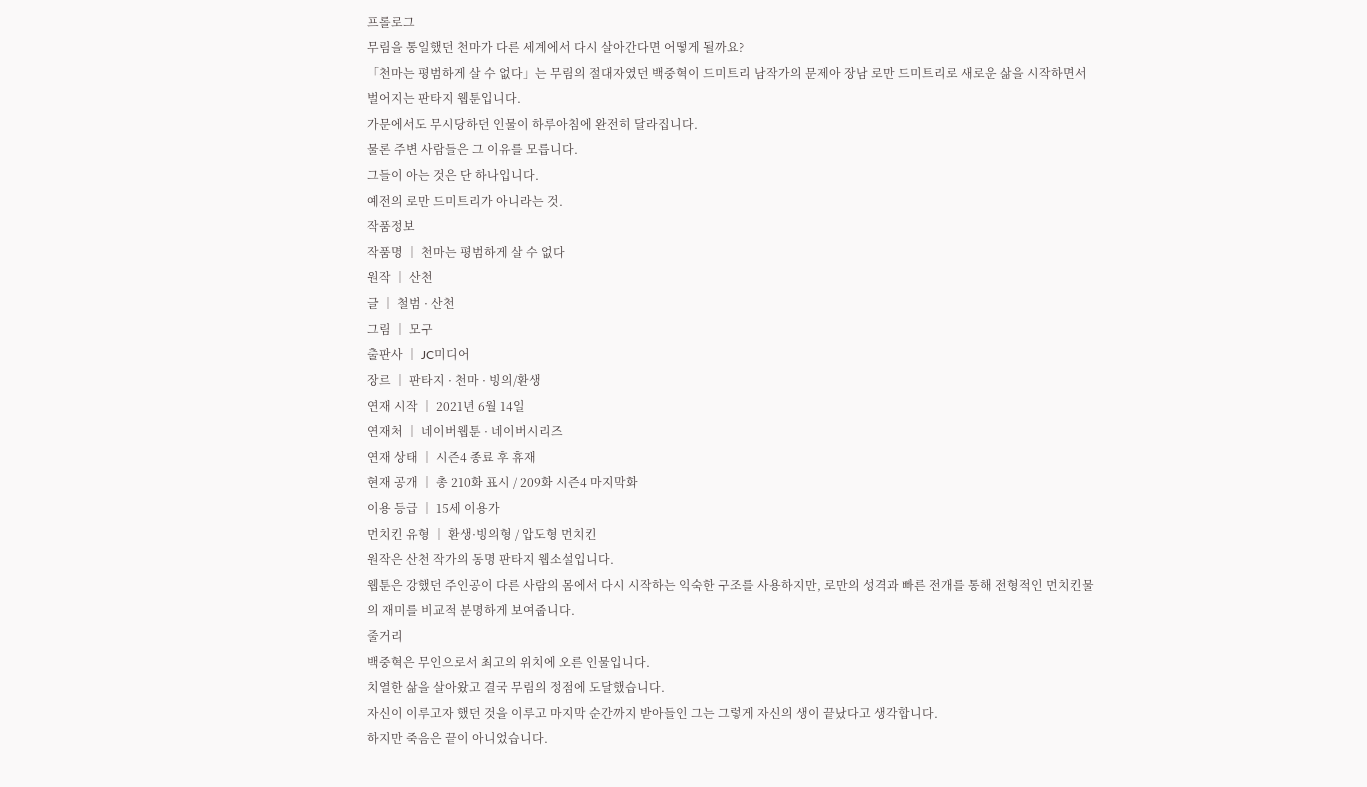프롤로그
무림을 통일했던 천마가 다른 세계에서 다시 살아간다면 어떻게 될까요?
「천마는 평범하게 살 수 없다」는 무림의 절대자였던 백중혁이 드미트리 남작가의 문제아 장남 로만 드미트리로 새로운 삶을 시작하면서 벌어지는 판타지 웹툰입니다.
가문에서도 무시당하던 인물이 하루아침에 완전히 달라집니다.
물론 주변 사람들은 그 이유를 모릅니다.
그들이 아는 것은 단 하나입니다.
예전의 로만 드미트리가 아니라는 것.
작품정보
작품명 │ 천마는 평범하게 살 수 없다
원작 │ 산천
글 │ 철범 · 산천
그림 │ 모구
출판사 │ JC미디어
장르 │ 판타지 · 천마 · 빙의/환생
연재 시작 │ 2021년 6월 14일
연재처 │ 네이버웹툰 · 네이버시리즈
연재 상태 │ 시즌4 종료 후 휴재
현재 공개 │ 총 210화 표시 / 209화 시즌4 마지막화
이용 등급 │ 15세 이용가
먼치킨 유형 │ 환생·빙의형 / 압도형 먼치킨
원작은 산천 작가의 동명 판타지 웹소설입니다.
웹툰은 강했던 주인공이 다른 사람의 몸에서 다시 시작하는 익숙한 구조를 사용하지만, 로만의 성격과 빠른 전개를 통해 전형적인 먼치킨물의 재미를 비교적 분명하게 보여줍니다.
줄거리
백중혁은 무인으로서 최고의 위치에 오른 인물입니다.
치열한 삶을 살아왔고 결국 무림의 정점에 도달했습니다.
자신이 이루고자 했던 것을 이루고 마지막 순간까지 받아들인 그는 그렇게 자신의 생이 끝났다고 생각합니다.
하지만 죽음은 끝이 아니었습니다.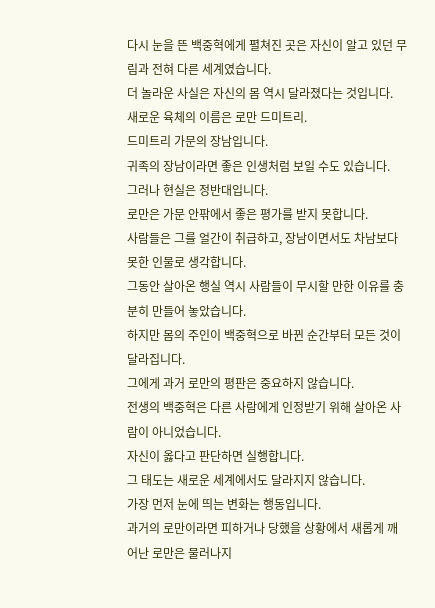다시 눈을 뜬 백중혁에게 펼쳐진 곳은 자신이 알고 있던 무림과 전혀 다른 세계였습니다.
더 놀라운 사실은 자신의 몸 역시 달라졌다는 것입니다.
새로운 육체의 이름은 로만 드미트리.
드미트리 가문의 장남입니다.
귀족의 장남이라면 좋은 인생처럼 보일 수도 있습니다.
그러나 현실은 정반대입니다.
로만은 가문 안팎에서 좋은 평가를 받지 못합니다.
사람들은 그를 얼간이 취급하고, 장남이면서도 차남보다 못한 인물로 생각합니다.
그동안 살아온 행실 역시 사람들이 무시할 만한 이유를 충분히 만들어 놓았습니다.
하지만 몸의 주인이 백중혁으로 바뀐 순간부터 모든 것이 달라집니다.
그에게 과거 로만의 평판은 중요하지 않습니다.
전생의 백중혁은 다른 사람에게 인정받기 위해 살아온 사람이 아니었습니다.
자신이 옳다고 판단하면 실행합니다.
그 태도는 새로운 세계에서도 달라지지 않습니다.
가장 먼저 눈에 띄는 변화는 행동입니다.
과거의 로만이라면 피하거나 당했을 상황에서 새롭게 깨어난 로만은 물러나지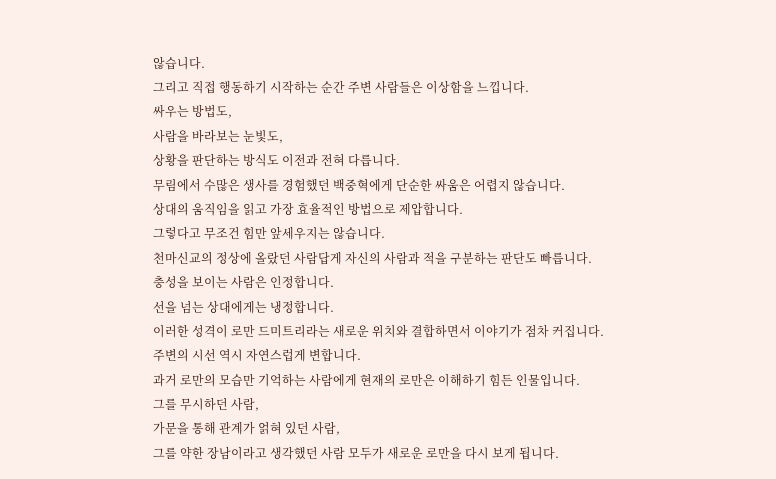않습니다.
그리고 직접 행동하기 시작하는 순간 주변 사람들은 이상함을 느낍니다.
싸우는 방법도,
사람을 바라보는 눈빛도,
상황을 판단하는 방식도 이전과 전혀 다릅니다.
무림에서 수많은 생사를 경험했던 백중혁에게 단순한 싸움은 어렵지 않습니다.
상대의 움직임을 읽고 가장 효율적인 방법으로 제압합니다.
그렇다고 무조건 힘만 앞세우지는 않습니다.
천마신교의 정상에 올랐던 사람답게 자신의 사람과 적을 구분하는 판단도 빠릅니다.
충성을 보이는 사람은 인정합니다.
선을 넘는 상대에게는 냉정합니다.
이러한 성격이 로만 드미트리라는 새로운 위치와 결합하면서 이야기가 점차 커집니다.
주변의 시선 역시 자연스럽게 변합니다.
과거 로만의 모습만 기억하는 사람에게 현재의 로만은 이해하기 힘든 인물입니다.
그를 무시하던 사람,
가문을 통해 관계가 얽혀 있던 사람,
그를 약한 장남이라고 생각했던 사람 모두가 새로운 로만을 다시 보게 됩니다.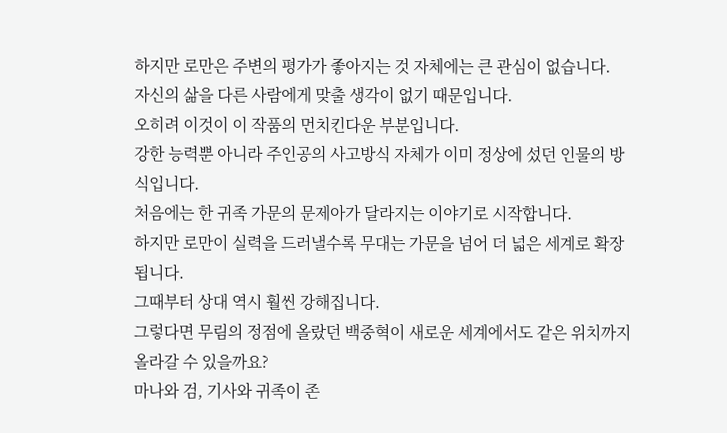하지만 로만은 주변의 평가가 좋아지는 것 자체에는 큰 관심이 없습니다.
자신의 삶을 다른 사람에게 맞출 생각이 없기 때문입니다.
오히려 이것이 이 작품의 먼치킨다운 부분입니다.
강한 능력뿐 아니라 주인공의 사고방식 자체가 이미 정상에 섰던 인물의 방식입니다.
처음에는 한 귀족 가문의 문제아가 달라지는 이야기로 시작합니다.
하지만 로만이 실력을 드러낼수록 무대는 가문을 넘어 더 넓은 세계로 확장됩니다.
그때부터 상대 역시 훨씬 강해집니다.
그렇다면 무림의 정점에 올랐던 백중혁이 새로운 세계에서도 같은 위치까지 올라갈 수 있을까요?
마나와 검, 기사와 귀족이 존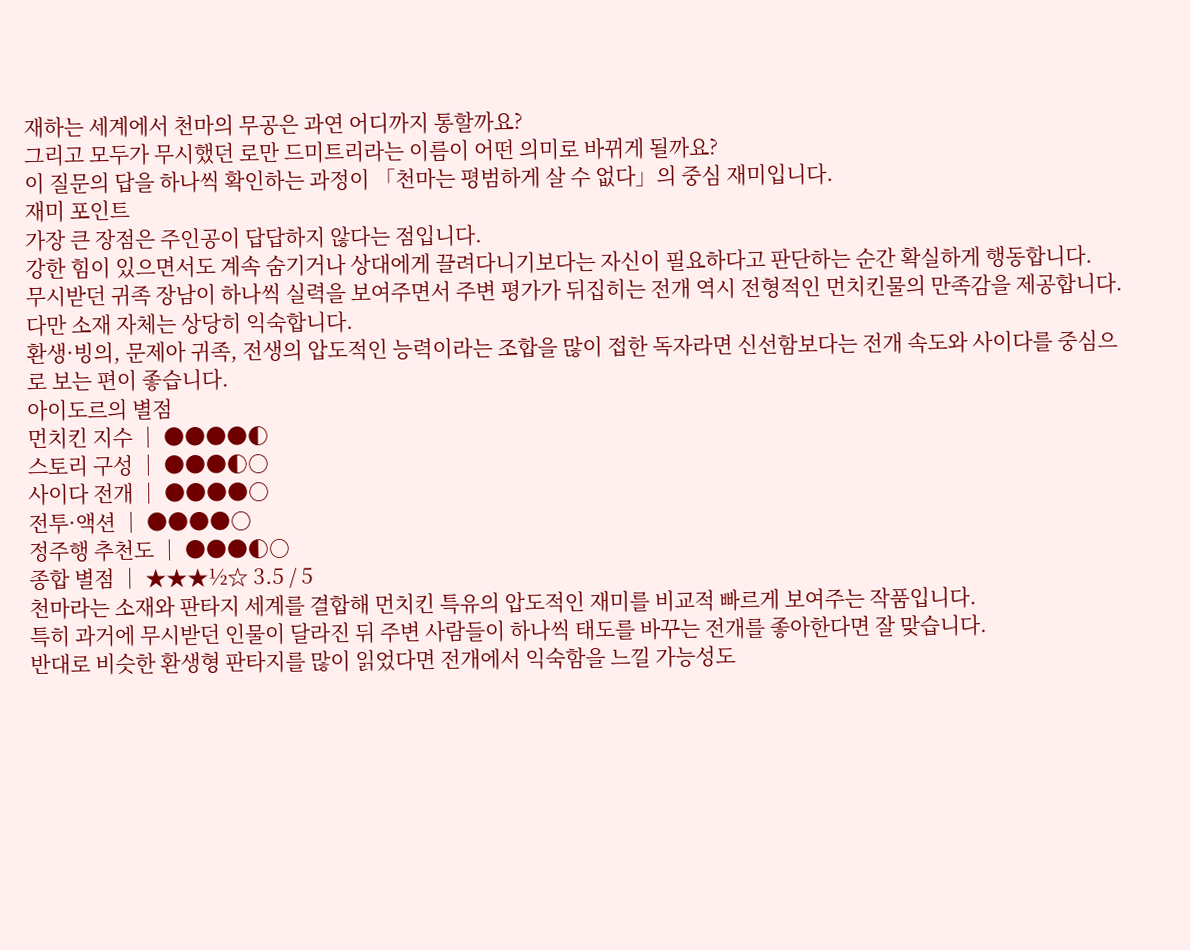재하는 세계에서 천마의 무공은 과연 어디까지 통할까요?
그리고 모두가 무시했던 로만 드미트리라는 이름이 어떤 의미로 바뀌게 될까요?
이 질문의 답을 하나씩 확인하는 과정이 「천마는 평범하게 살 수 없다」의 중심 재미입니다.
재미 포인트
가장 큰 장점은 주인공이 답답하지 않다는 점입니다.
강한 힘이 있으면서도 계속 숨기거나 상대에게 끌려다니기보다는 자신이 필요하다고 판단하는 순간 확실하게 행동합니다.
무시받던 귀족 장남이 하나씩 실력을 보여주면서 주변 평가가 뒤집히는 전개 역시 전형적인 먼치킨물의 만족감을 제공합니다.
다만 소재 자체는 상당히 익숙합니다.
환생·빙의, 문제아 귀족, 전생의 압도적인 능력이라는 조합을 많이 접한 독자라면 신선함보다는 전개 속도와 사이다를 중심으로 보는 편이 좋습니다.
아이도르의 별점
먼치킨 지수 │ ●●●●◐
스토리 구성 │ ●●●◐○
사이다 전개 │ ●●●●○
전투·액션 │ ●●●●○
정주행 추천도 │ ●●●◐○
종합 별점 │ ★★★½☆ 3.5 / 5
천마라는 소재와 판타지 세계를 결합해 먼치킨 특유의 압도적인 재미를 비교적 빠르게 보여주는 작품입니다.
특히 과거에 무시받던 인물이 달라진 뒤 주변 사람들이 하나씩 태도를 바꾸는 전개를 좋아한다면 잘 맞습니다.
반대로 비슷한 환생형 판타지를 많이 읽었다면 전개에서 익숙함을 느낄 가능성도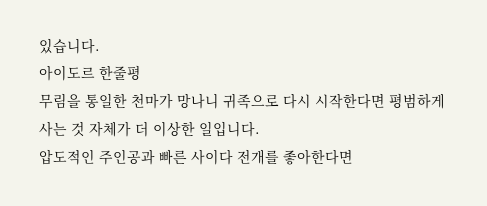있습니다.
아이도르 한줄평
무림을 통일한 천마가 망나니 귀족으로 다시 시작한다면 평범하게 사는 것 자체가 더 이상한 일입니다.
압도적인 주인공과 빠른 사이다 전개를 좋아한다면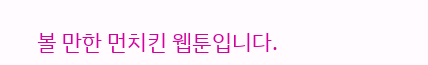볼 만한 먼치킨 웹툰입니다.